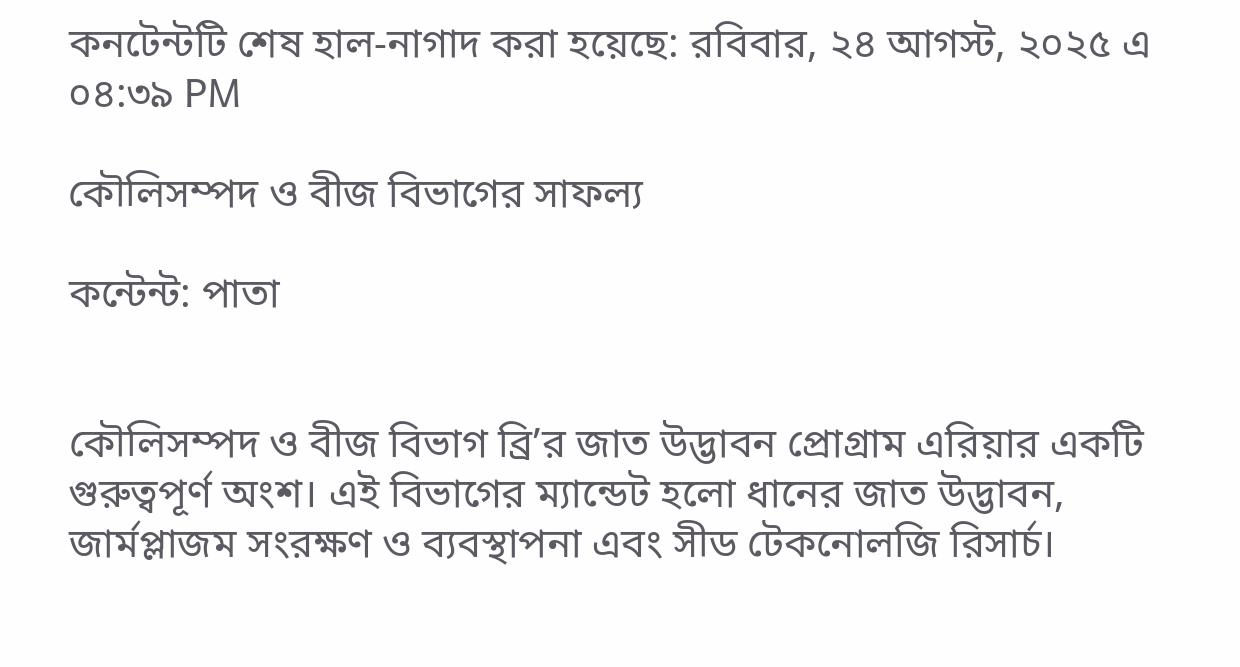কনটেন্টটি শেষ হাল-নাগাদ করা হয়েছে: রবিবার, ২৪ আগস্ট, ২০২৫ এ ০৪:৩৯ PM

কৌলিসম্পদ ও বীজ বিভাগের সাফল্য

কন্টেন্ট: পাতা


কৌলিসম্পদ ও বীজ বিভাগ ব্রি’র জাত উদ্ভাবন প্রোগ্রাম এরিয়ার একটি গুরুত্বপূর্ণ অংশ। এই বিভাগের ম্যান্ডেট হলো ধানের জাত উদ্ভাবন, জার্মপ্লাজম সংরক্ষণ ও ব্যবস্থাপনা এবং সীড টেকনোলজি রিসার্চ।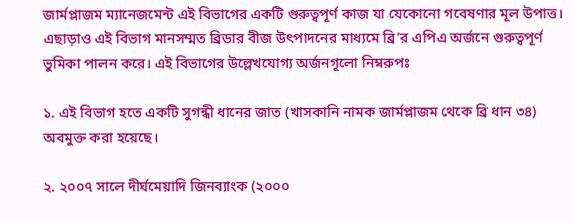জার্মপ্লাজম ম্যানেজমেন্ট এই বিভাগের একটি গুরুত্বপূর্ণ কাজ যা যেকোনো গবেষণার মূল উপাত্ত। এছাড়াও এই বিভাগ মানসম্মত ব্রিডার বীজ উৎপাদনের মাধ্যমে ব্রি’র এপিএ অর্জনে গুরুত্বপূর্ণ ভুমিকা পালন করে। এই বিভাগের উল্লেখযোগ্য অর্জনগূলো নিম্নরুপঃ

১. এই বিভাগ হতে একটি সুগন্ধী ধানের জাত (খাসকানি নামক জার্মপ্লাজম থেকে ব্রি ধান ৩৪) অবমুক্ত করা হয়েছে।

২. ২০০৭ সালে দীর্ঘমেয়াদি জিনব্যাংক (২০০০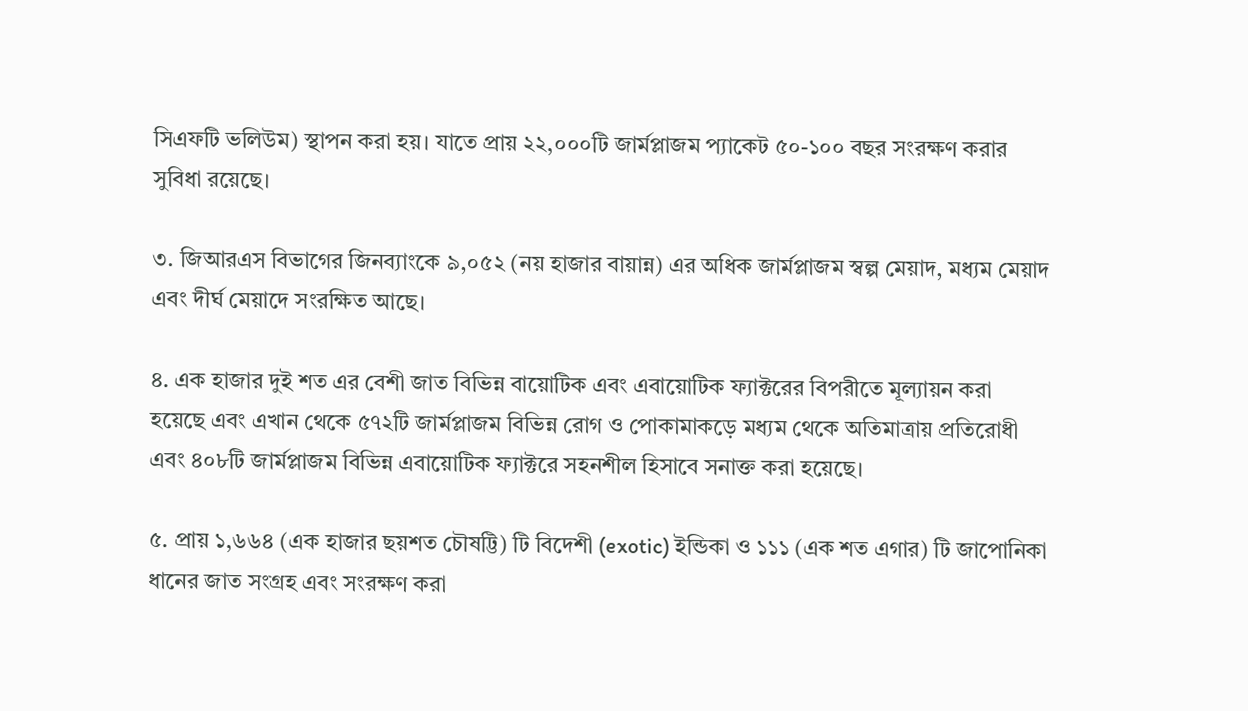সিএফটি ভলিউম) স্থাপন করা হয়। যাতে প্রায় ২২,০০০টি জার্মপ্লাজম প্যাকেট ৫০-১০০ বছর সংরক্ষণ করার সুবিধা রয়েছে।

৩. জিআরএস বিভাগের জিনব্যাংকে ৯,০৫২ (নয় হাজার বায়ান্ন) এর অধিক জার্মপ্লাজম স্বল্প মেয়াদ, মধ্যম মেয়াদ এবং দীর্ঘ মেয়াদে সংরক্ষিত আছে।

৪. এক হাজার দুই শত এর বেশী জাত বিভিন্ন বায়োটিক এবং এবায়োটিক ফ্যাক্টরের বিপরীতে মূল্যায়ন করা হয়েছে এবং এখান থেকে ৫৭২টি জার্মপ্লাজম বিভিন্ন রোগ ও পোকামাকড়ে মধ্যম থেকে অতিমাত্রায় প্রতিরোধী এবং ৪০৮টি জার্মপ্লাজম বিভিন্ন এবায়োটিক ফ্যাক্টরে সহনশীল হিসাবে সনাক্ত করা হয়েছে।

৫. প্রায় ১,৬৬৪ (এক হাজার ছয়শত চৌষট্টি) টি বিদেশী (exotic) ইন্ডিকা ও ১১১ (এক শত এগার) টি জাপোনিকা ধানের জাত সংগ্রহ এবং সংরক্ষণ করা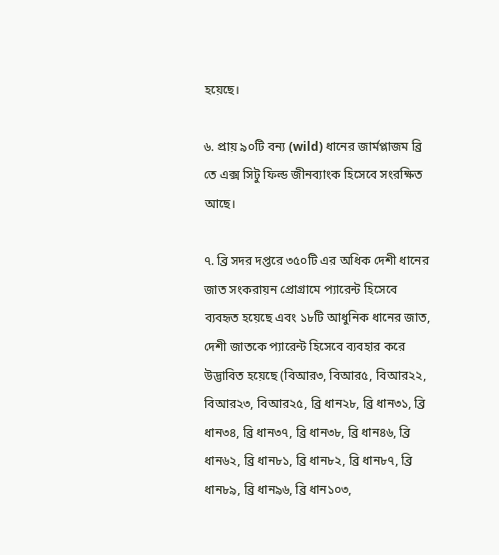হয়েছে।

৬. প্রায় ৯০টি বন্য (wild) ধানের জার্মপ্লাজম ব্রি তে এক্স সিটু ফিল্ড জীনব্যাংক হিসেবে সংরক্ষিত আছে।

৭. ব্রি সদর দপ্তরে ৩৫০টি এর অধিক দেশী ধানের জাত সংকরায়ন প্রোগ্রামে প্যারেন্ট হিসেবে ব্যবহৃত হয়েছে এবং ১৮টি আধুনিক ধানের জাত, দেশী জাতকে প্যারেন্ট হিসেবে ব্যবহার করে উদ্ভাবিত হয়েছে (বিআর৩, বিআর৫, বিআর২২, বিআর২৩, বিআর২৫, ব্রি ধান২৮, ব্রি ধান৩১, ব্রি ধান৩৪, ব্রি ধান৩৭, ব্রি ধান৩৮, ব্রি ধান৪৬, ব্রি ধান৬২, ব্রি ধান৮১, ব্রি ধান৮২, ব্রি ধান৮৭, ব্রি ধান৮৯, ব্রি ধান৯৬, ব্রি ধান১০৩,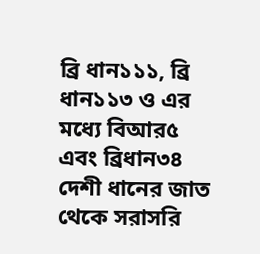ব্রি ধান১১১, ব্রি ধান১১৩ ও এর মধ্যে বিআর৫ এবং ব্রিধান৩৪ দেশী ধানের জাত থেকে সরাসরি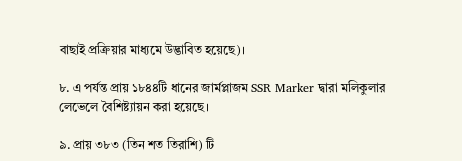বাছাই প্রক্রিয়ার মাধ্যমে উদ্ভাবিত হয়েছে)।

৮. এ পর্যন্ত প্রায় ১৮৪৪টি ধানের জার্মপ্লাজম SSR Marker দ্বারা মলিকুলার লেভেলে বৈশিষ্ট্যায়ন করা হয়েছে।

৯. প্রায় ৩৮৩ (তিন শত তিরাশি) টি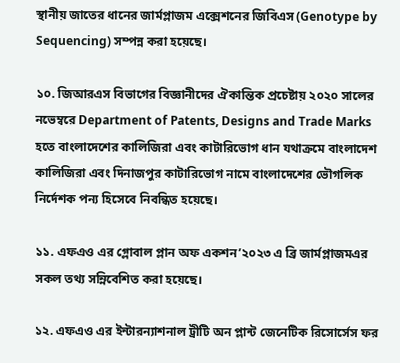স্থানীয় জাতের ধানের জার্মপ্লাজম এক্সেশনের জিবিএস (Genotype by Sequencing) সম্পন্ন করা হয়েছে।

১০. জিআরএস বিভাগের বিজ্ঞানীদের ঐকান্তিক প্রচেষ্টায় ২০২০ সালের নভেম্বরে Department of Patents, Designs and Trade Marks হতে বাংলাদেশের কালিজিরা এবং কাটারিভোগ ধান যথাক্রমে বাংলাদেশ কালিজিরা এবং দিনাজপুর কাটারিভোগ নামে বাংলাদেশের ভৌগলিক নির্দেশক পন্য হিসেবে নিবন্ধিত হয়েছে।

১১. এফএও এর গ্লোবাল প্লান অফ একশন’২০২৩ এ ব্রি জার্মপ্লাজমএর সকল তথ্য সন্নিবেশিত করা হয়েছে।

১২. এফএও এর ইন্টারন্যাশনাল ট্রীটি অন প্লান্ট জেনেটিক রিসোর্সেস ফর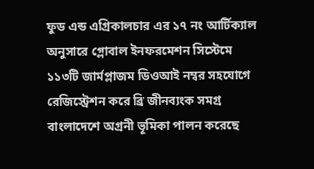ফুড এন্ড এগ্রিকালচার এর ১৭ নং আর্টিক্যাল অনুসারে গ্লোবাল ইনফরমেশন সিস্টেমে ১১৩টি জার্মপ্লাজম ডিওআই নম্বর সহযোগে রেজিস্ট্রেশন করে ব্রি জীনব্যংক সমগ্র বাংলাদেশে অগ্রনী ভূমিকা পালন করেছে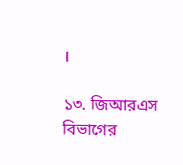।

১৩. জিআরএস বিভাগের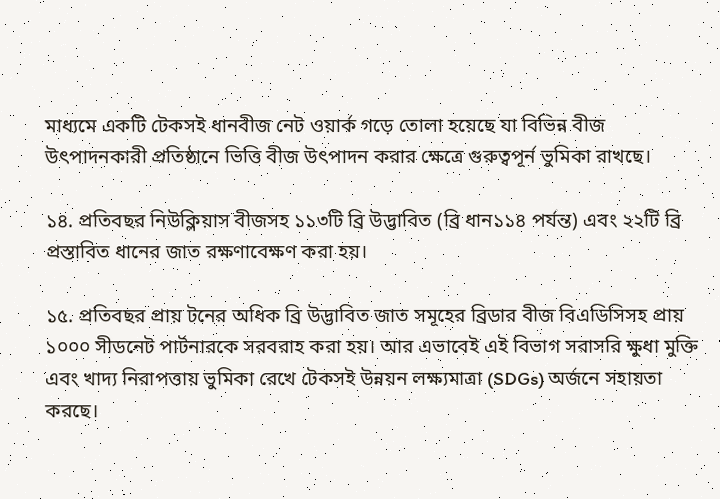মাধ্যমে একটি টেকসই ধানবীজ নেট ওয়ার্ক গড়ে তোলা হয়েছে যা বিভিন্ন বীজ উৎপাদনকারী প্রতিষ্ঠানে ভিত্তি বীজ উৎপাদন করার ক্ষেত্রে গুরুত্বপূর্ন ভুমিকা রাখছে।

১৪. প্রতিবছর নিউক্লিয়াস বীজসহ ১১৩টি ব্রি উদ্ভাবিত (ব্রি ধান১১৪ পর্যন্ত) এবং ২২টি ব্রি প্রস্তাবিত ধানের জাত রক্ষণাবেক্ষণ করা হয়।

১৫. প্রতিবছর প্রায় টনের অধিক ব্রি উদ্ভাবিত জাত সমূহের ব্রিডার বীজ বিএডিসিসহ প্রায় ১০০০ সীডনেট পার্টনারকে সরবরাহ করা হয়। আর এভাবেই এই বিভাগ সরাসরি ক্ষুধা মুক্তি এবং খাদ্য নিরাপত্তায় ভুমিকা রেখে টেকসই উন্নয়ন লক্ষ্যমাত্রা (SDGs) অর্জনে সহায়তা করছে।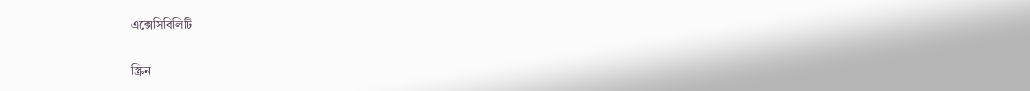এক্সেসিবিলিটি

স্ক্রিন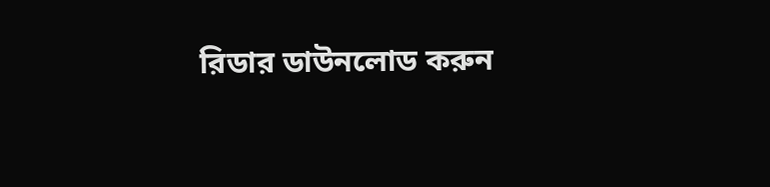রিডার ডাউনলোড করুন